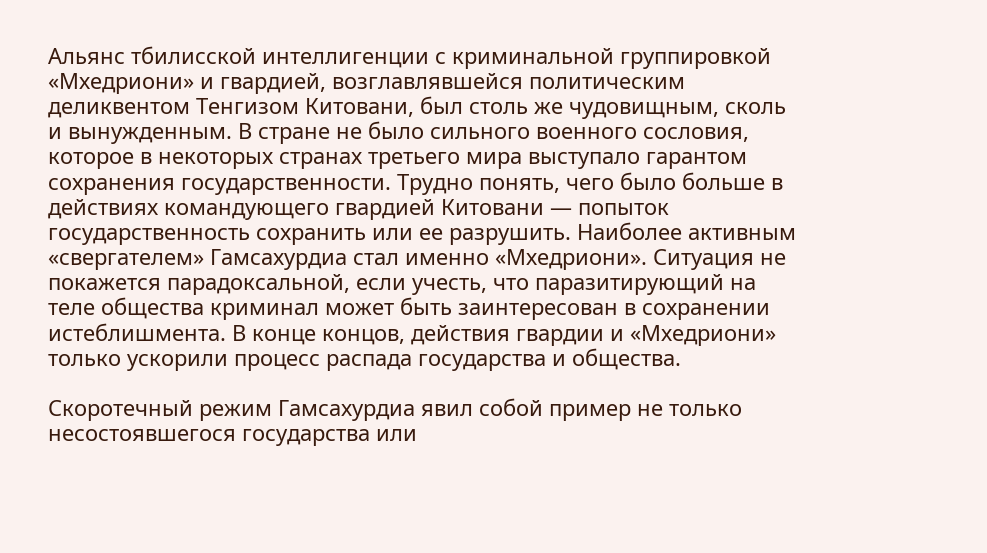Альянс тбилисской интеллигенции с криминальной группировкой «Мхедриони» и гвардией, возглавлявшейся политическим деликвентом Тенгизом Китовани, был столь же чудовищным, сколь и вынужденным. В стране не было сильного военного сословия, которое в некоторых странах третьего мира выступало гарантом сохранения государственности. Трудно понять, чего было больше в действиях командующего гвардией Китовани — попыток государственность сохранить или ее разрушить. Наиболее активным «свергателем» Гамсахурдиа стал именно «Мхедриони». Ситуация не покажется парадоксальной, если учесть, что паразитирующий на теле общества криминал может быть заинтересован в сохранении истеблишмента. В конце концов, действия гвардии и «Мхедриони» только ускорили процесс распада государства и общества.

Скоротечный режим Гамсахурдиа явил собой пример не только несостоявшегося государства или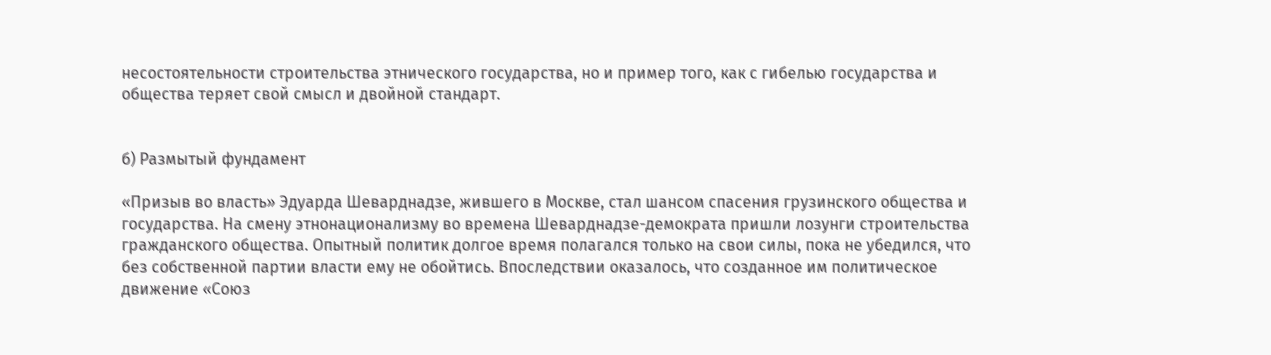несостоятельности строительства этнического государства, но и пример того, как с гибелью государства и общества теряет свой смысл и двойной стандарт.


б) Размытый фундамент

«Призыв во власть» Эдуарда Шеварднадзе, жившего в Москве, стал шансом спасения грузинского общества и государства. На смену этнонационализму во времена Шеварднадзе-демократа пришли лозунги строительства гражданского общества. Опытный политик долгое время полагался только на свои силы, пока не убедился, что без собственной партии власти ему не обойтись. Впоследствии оказалось, что созданное им политическое движение «Союз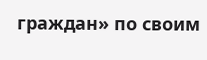граждан» по своим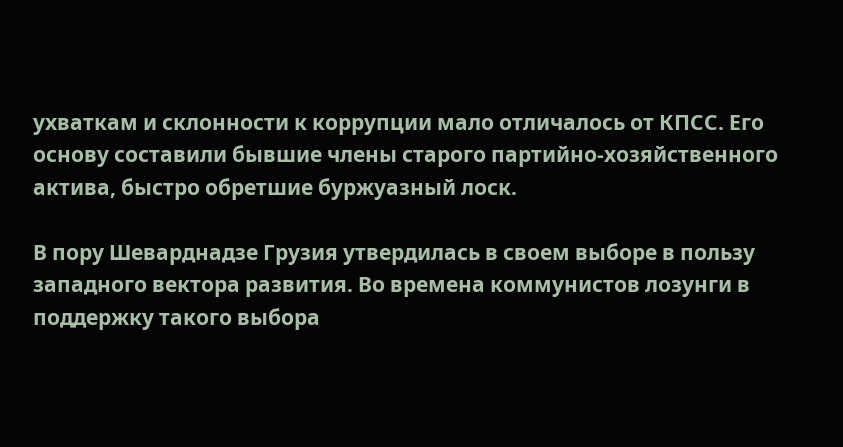ухваткам и склонности к коррупции мало отличалось от КПСС. Его основу составили бывшие члены старого партийно-хозяйственного актива, быстро обретшие буржуазный лоск.

В пору Шеварднадзе Грузия утвердилась в своем выборе в пользу западного вектора развития. Во времена коммунистов лозунги в поддержку такого выбора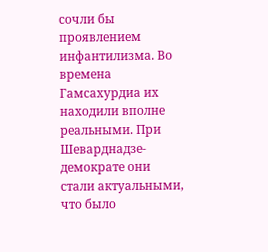сочли бы проявлением инфантилизма. Во времена Гамсахурдиа их находили вполне реальными. При Шеварднадзе-демократе они стали актуальными, что было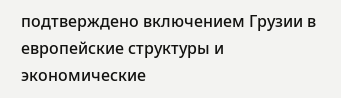подтверждено включением Грузии в европейские структуры и экономические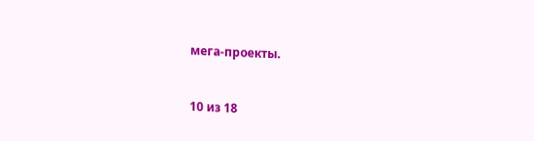мега-проекты.



10 из 18